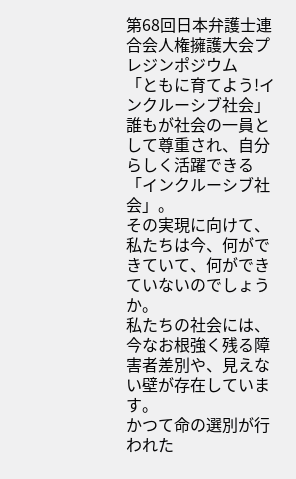第68回日本弁護士連合会人権擁護大会プレジンポジウム
「ともに育てよう!インクルーシブ社会」
誰もが社会の一員として尊重され、自分らしく活躍できる「インクルーシブ社会」。
その実現に向けて、私たちは今、何ができていて、何ができていないのでしょうか。
私たちの社会には、今なお根強く残る障害者差別や、見えない壁が存在しています。
かつて命の選別が行われた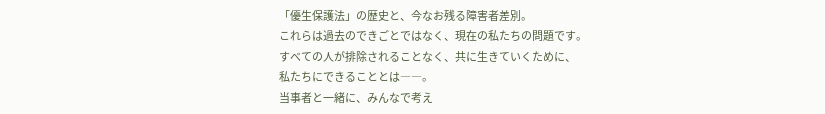「優生保護法」の歴史と、今なお残る障害者差別。
これらは過去のできごとではなく、現在の私たちの問題です。
すべての人が排除されることなく、共に生きていくために、
私たちにできることとは――。
当事者と一緒に、みんなで考え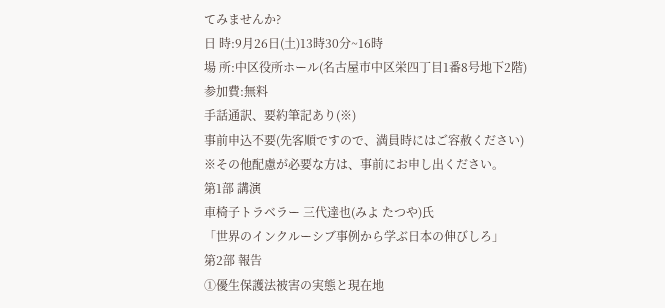てみませんか?
日 時:9月26日(土)13時30分~16時
場 所:中区役所ホール(名古屋市中区栄四丁目1番8号地下2階)
参加費:無料
手話通訳、要約筆記あり(※)
事前申込不要(先客順ですので、満員時にはご容赦ください)
※その他配慮が必要な方は、事前にお申し出ください。
第1部 講演
車椅子トラベラー 三代達也(みよ たつや)氏
「世界のインクルーシブ事例から学ぶ日本の伸びしろ」
第2部 報告
①優生保護法被害の実態と現在地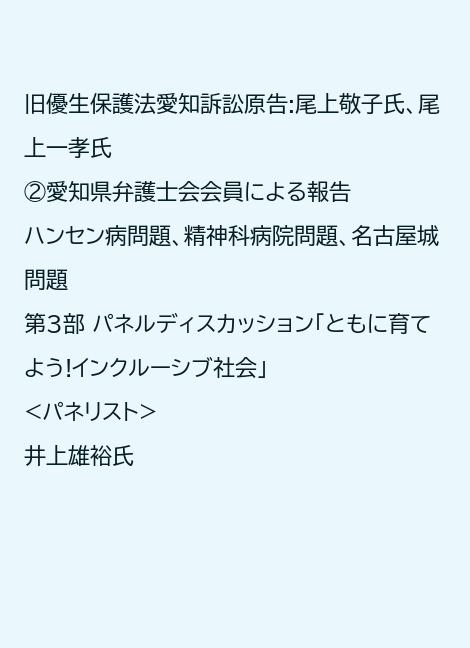旧優生保護法愛知訴訟原告:尾上敬子氏、尾上一孝氏
②愛知県弁護士会会員による報告
ハンセン病問題、精神科病院問題、名古屋城問題
第3部 パネルディスカッション「ともに育てよう!インクルーシブ社会」
<パネリスト>
井上雄裕氏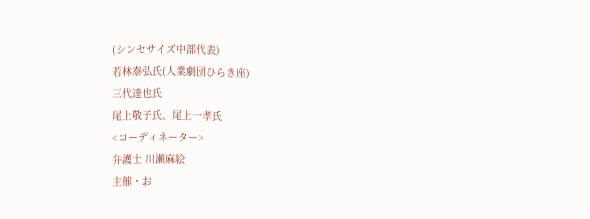(シンセサイズ中部代表)
若林泰弘氏(人業劇団ひらき座)
三代達也氏
尾上敬子氏、尾上一孝氏
<コーディネーター>
弁護士 川瀬麻絵
主催・お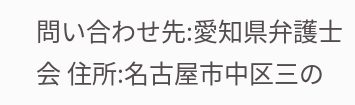問い合わせ先:愛知県弁護士会 住所:名古屋市中区三の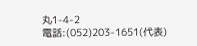丸1-4-2
電話:(052)203-1651(代表)